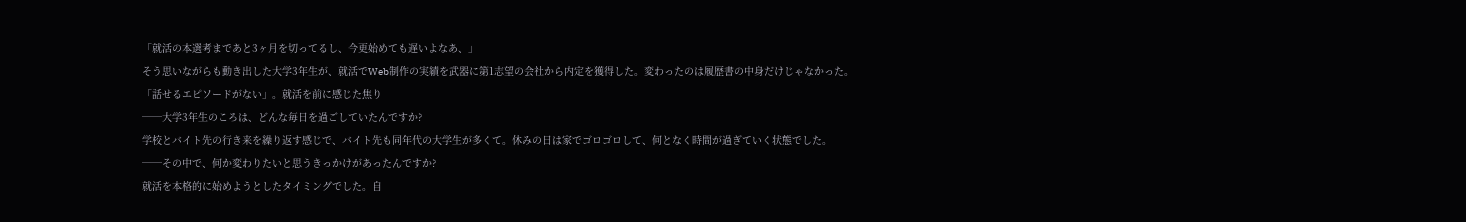「就活の本選考まであと3ヶ月を切ってるし、今更始めても遅いよなあ、」
そう思いながらも動き出した大学3年生が、就活でWeb制作の実績を武器に第1志望の会社から内定を獲得した。変わったのは履歴書の中身だけじゃなかった。
「話せるエピソードがない」。就活を前に感じた焦り
──大学3年生のころは、どんな毎日を過ごしていたんですか?
学校とバイト先の行き来を繰り返す感じで、バイト先も同年代の大学生が多くて。休みの日は家でゴロゴロして、何となく時間が過ぎていく状態でした。
──その中で、何か変わりたいと思うきっかけがあったんですか?
就活を本格的に始めようとしたタイミングでした。自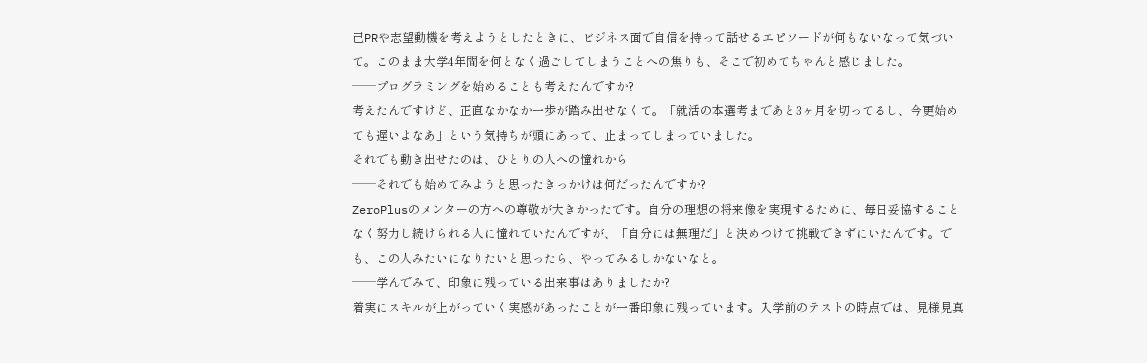己PRや志望動機を考えようとしたときに、ビジネス面で自信を持って話せるエピソードが何もないなって気づいて。このまま大学4年間を何となく過ごしてしまうことへの焦りも、そこで初めてちゃんと感じました。
──プログラミングを始めることも考えたんですか?
考えたんですけど、正直なかなか一歩が踏み出せなくて。「就活の本選考まであと3ヶ月を切ってるし、今更始めても遅いよなあ」という気持ちが頭にあって、止まってしまっていました。
それでも動き出せたのは、ひとりの人への憧れから
──それでも始めてみようと思ったきっかけは何だったんですか?
ZeroPlusのメンターの方への尊敬が大きかったです。自分の理想の将来像を実現するために、毎日妥協することなく努力し続けられる人に憧れていたんですが、「自分には無理だ」と決めつけて挑戦できずにいたんです。でも、この人みたいになりたいと思ったら、やってみるしかないなと。
──学んでみて、印象に残っている出来事はありましたか?
着実にスキルが上がっていく実感があったことが一番印象に残っています。入学前のテストの時点では、見様見真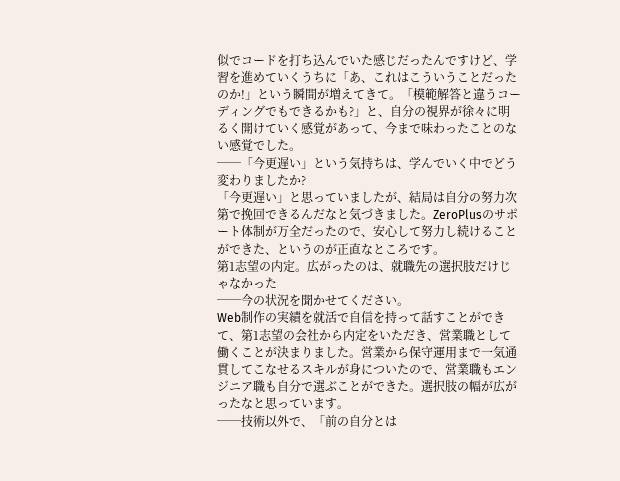似でコードを打ち込んでいた感じだったんですけど、学習を進めていくうちに「あ、これはこういうことだったのか!」という瞬間が増えてきて。「模範解答と違うコーディングでもできるかも?」と、自分の視界が徐々に明るく開けていく感覚があって、今まで味わったことのない感覚でした。
──「今更遅い」という気持ちは、学んでいく中でどう変わりましたか?
「今更遅い」と思っていましたが、結局は自分の努力次第で挽回できるんだなと気づきました。ZeroPlusのサポート体制が万全だったので、安心して努力し続けることができた、というのが正直なところです。
第1志望の内定。広がったのは、就職先の選択肢だけじゃなかった
──今の状況を聞かせてください。
Web制作の実績を就活で自信を持って話すことができて、第1志望の会社から内定をいただき、営業職として働くことが決まりました。営業から保守運用まで一気通貫してこなせるスキルが身についたので、営業職もエンジニア職も自分で選ぶことができた。選択肢の幅が広がったなと思っています。
──技術以外で、「前の自分とは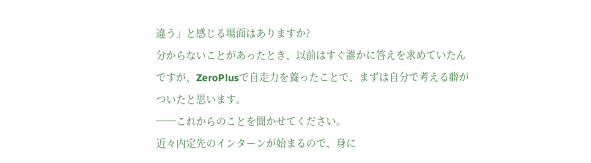違う」と感じる場面はありますか?
分からないことがあったとき、以前はすぐ誰かに答えを求めていたんですが、ZeroPlusで自走力を養ったことで、まずは自分で考える癖がついたと思います。
──これからのことを聞かせてください。
近々内定先のインターンが始まるので、身に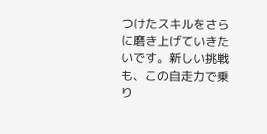つけたスキルをさらに磨き上げていきたいです。新しい挑戦も、この自走力で乗り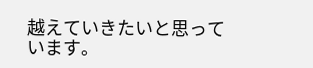越えていきたいと思っています。